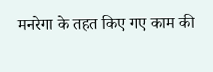मनरेगा के तहत किए गए काम की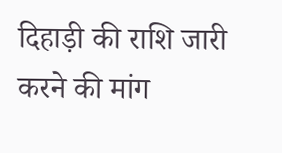दिहाड़ी की राशि जारी करने की मांग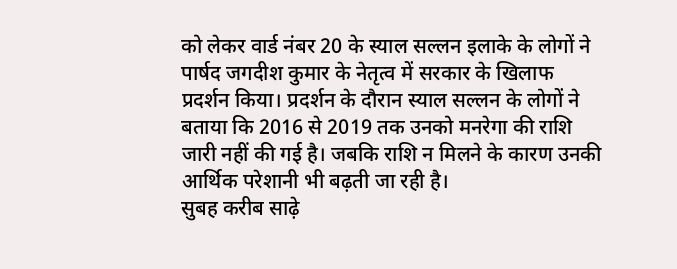को लेकर वार्ड नंबर 20 के स्याल सल्लन इलाके के लोगों ने पार्षद जगदीश कुमार के नेतृत्व में सरकार के खिलाफ प्रदर्शन किया। प्रदर्शन के दौरान स्याल सल्लन के लोगों ने बताया कि 2016 से 2019 तक उनको मनरेगा की राशि जारी नहीं की गई है। जबकि राशि न मिलने के कारण उनकी आर्थिक परेशानी भी बढ़ती जा रही है।
सुबह करीब साढ़े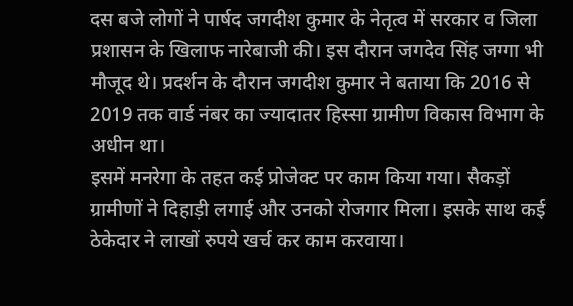दस बजे लोगों ने पार्षद जगदीश कुमार के नेतृत्व में सरकार व जिला प्रशासन के खिलाफ नारेबाजी की। इस दौरान जगदेव सिंह जग्गा भी मौजूद थे। प्रदर्शन के दौरान जगदीश कुमार ने बताया कि 2016 से 2019 तक वार्ड नंबर का ज्यादातर हिस्सा ग्रामीण विकास विभाग के अधीन था।
इसमें मनरेगा के तहत कई प्रोजेक्ट पर काम किया गया। सैकड़ों ग्रामीणों ने दिहाड़ी लगाई और उनको रोजगार मिला। इसके साथ कई ठेकेदार ने लाखों रुपये खर्च कर काम करवाया।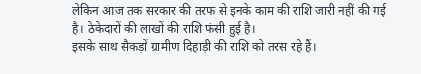लेकिन आज तक सरकार की तरफ से इनके काम की राशि जारी नहीं की गई है। ठेकेदारों की लाखों की राशि फंसी हुई है।
इसके साथ सैकड़ों ग्रामीण दिहाड़ी की राशि को तरस रहे हैं।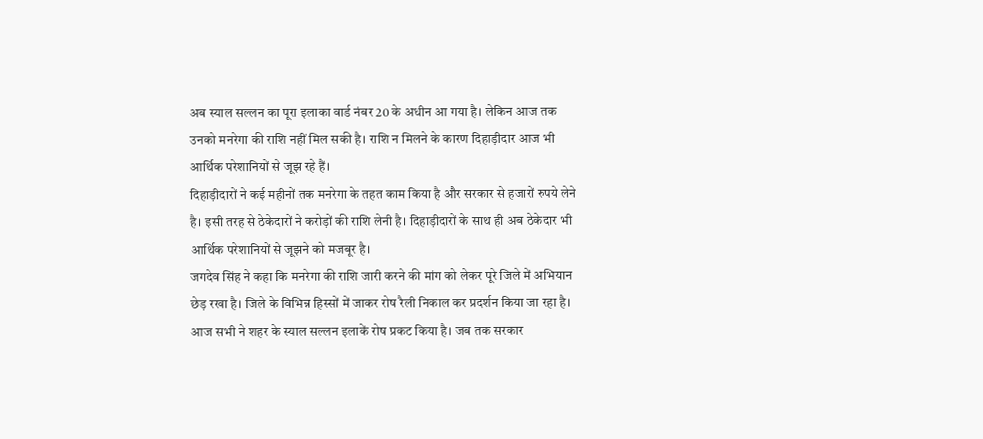अब स्याल सल्लन का पूरा इलाका वार्ड नंबर 20 के अधीन आ गया है। लेकिन आज तक उनको मनरेगा की राशि नहीं मिल सकी है। राशि न मिलने के कारण दिहाड़ीदार आज भी आर्थिक परेशानियों से जूझ रहे हैं।
दिहाड़ीदारों ने कई महीनों तक मनरेगा के तहत काम किया है और सरकार से हजारों रुपये लेने है। इसी तरह से ठेकेदारों ने करोड़ों की राशि लेनी है। दिहाड़ीदारों के साथ ही अब ठेकेदार भी आर्थिक परेशानियों से जूझने को मजबूर है।
जगदेव सिंह ने कहा कि मनरेगा की राशि जारी करने की मांग को लेकर पूरे जिले में अभियान छेड़ रखा है। जिले के विभिन्न हिस्सों में जाकर रोष रैली निकाल कर प्रदर्शन किया जा रहा है। आज सभी ने शहर के स्याल सल्लन इलाकें रोष प्रकट किया है। जब तक सरकार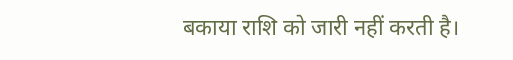बकाया राशि को जारी नहीं करती है।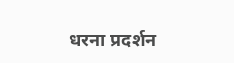धरना प्रदर्शन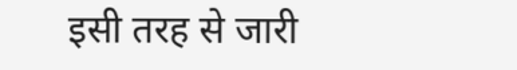इसी तरह से जारी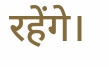रहेंगे।